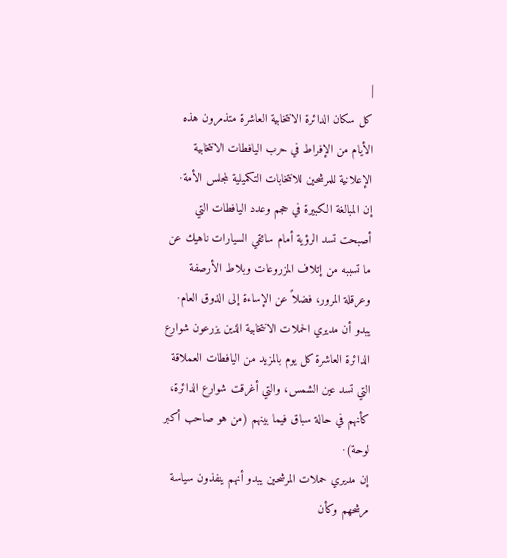|
كل سكان الدائرة الانتخابية العاشرة متذمرون هذه الأيام من الإفراط في حرب اليافطات الانتخابية الإعلانية للمرشحين للانتخابات التكميلية لمجلس الأمة·
إن المبالغة الكبيرة في حجم وعدد اليافطات التي أصبحت تسد الرؤية أمام سائقي السيارات ناهيك عن ما تسببه من إتلاف المزروعات وبلاط الأرصفة وعرقلة المرور، فضلاً عن الإساءة إلى الذوق العام·
يبدو أن مديري الحملات الانتخابية الذين يزرعون شوارع الدائرة العاشرة كل يوم بالمزيد من اليافطات العملاقة التي تسد عين الشمس، والتي أغرقت شوارع الدائرة، كأنهم في حالة سباق فيما بينهم (من هو صاحب أكبر لوحة)·
إن مديري حملات المرشحين يبدو أنهم ينفذون سياسة مرشحهم وكأن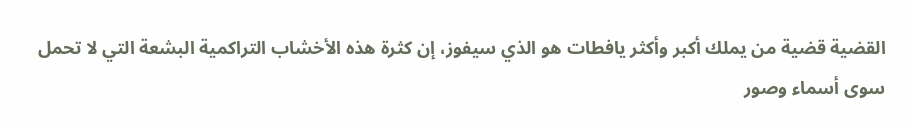القضية قضية من يملك أكبر وأكثر يافطات هو الذي سيفوز، إن كثرة هذه الأخشاب التراكمية البشعة التي لا تحمل سوى أسماء وصور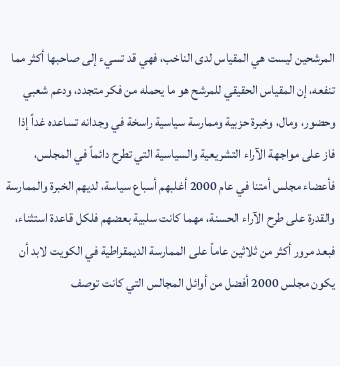المرشحين ليست هي المقياس لدى الناخب، فهي قد تسيء إلى صاحبها أكثر مما تنفعه، إن المقياس الحقيقي للمرشح هو ما يحمله من فكر متجدد، ودعم شعبي وحضور، ومال، وخبرة حزبية وممارسة سياسية راسخة في وجدانه تساعده غداً إذا فاز على مواجهة الآراء التشريعية والسياسية التي تطرح دائماً في المجلس، فأعضاء مجلس أمتنا في عام 2000 أغلبهم أسباع سياسة، لديهم الخبرة والممارسة والقدرة على طرح الآراء الحسنة، مهما كانت سلبية بعضهم فلكل قاعدة استثناء، فبعد مرور أكثر من ثلاثين عاماً على الممارسة الديمقراطية في الكويت لابد أن يكون مجلس 2000 أفضل من أوائل المجالس التي كانت توصف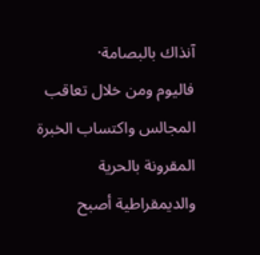آنذاك بالبصامة·
فاليوم ومن خلال تعاقب المجالس واكتساب الخبرة المقرونة بالحرية والديمقراطية أصبح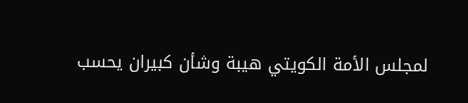لمجلس الأمة الكويتي هيبة وشأن كبيران يحسب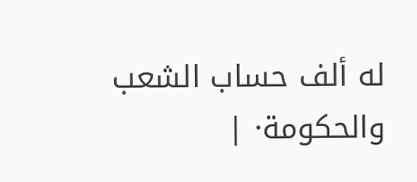له ألف حساب الشعب والحكومة· |